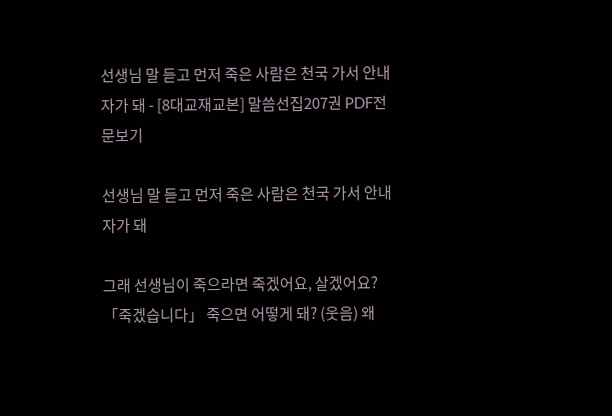선생님 말 듣고 먼저 죽은 사람은 천국 가서 안내자가 돼 - [8대교재교본] 말씀선집207권 PDF전문보기

선생님 말 듣고 먼저 죽은 사람은 천국 가서 안내자가 돼

그래 선생님이 죽으라면 죽겠어요, 살겠어요? 「죽겠습니다」 죽으면 어떻게 돼? (웃음) 왜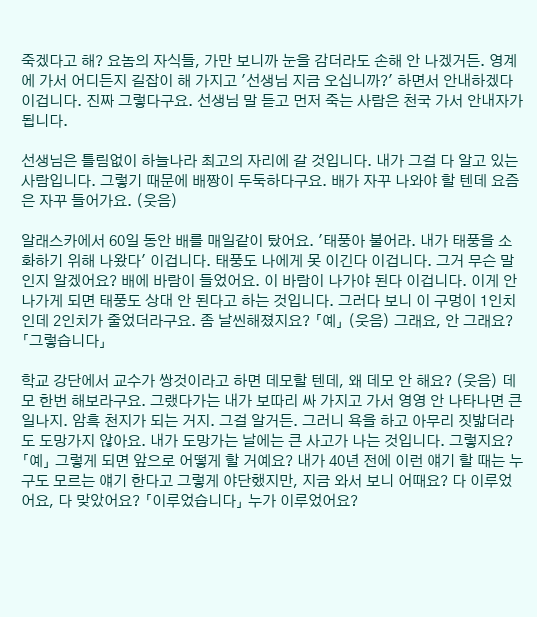죽겠다고 해? 요놈의 자식들, 가만 보니까 눈을 감더라도 손해 안 나겠거든. 영계에 가서 어디든지 길잡이 해 가지고 '선생님 지금 오십니까?' 하면서 안내하겠다 이겁니다. 진짜 그렇다구요. 선생님 말 듣고 먼저 죽는 사람은 천국 가서 안내자가 됩니다.

선생님은 틀림없이 하늘나라 최고의 자리에 갈 것입니다. 내가 그걸 다 알고 있는 사람입니다. 그렇기 때문에 배짱이 두둑하다구요. 배가 자꾸 나와야 할 텐데 요즘은 자꾸 들어가요. (웃음)

알래스카에서 60일 동안 배를 매일같이 탔어요. '태풍아 불어라. 내가 태풍을 소화하기 위해 나왔다' 이겁니다. 태풍도 나에게 못 이긴다 이겁니다. 그거 무슨 말인지 알겠어요? 배에 바람이 들었어요. 이 바람이 나가야 된다 이겁니다. 이게 안 나가게 되면 태풍도 상대 안 된다고 하는 것입니다. 그러다 보니 이 구멍이 1인치인데 2인치가 줄었더라구요. 좀 날씬해졌지요? 「예」 (웃음) 그래요, 안 그래요? 「그렇습니다」

학교 강단에서 교수가 쌍것이라고 하면 데모할 텐데, 왜 데모 안 해요? (웃음) 데모 한번 해보라구요. 그랬다가는 내가 보따리 싸 가지고 가서 영영 안 나타나면 큰일나지. 암흑 천지가 되는 거지. 그걸 알거든. 그러니 욕을 하고 아무리 짓밟더라도 도망가지 않아요. 내가 도망가는 날에는 큰 사고가 나는 것입니다. 그렇지요? 「예」 그렇게 되면 앞으로 어떻게 할 거예요? 내가 40년 전에 이런 얘기 할 때는 누구도 모르는 얘기 한다고 그렇게 야단했지만, 지금 와서 보니 어때요? 다 이루었어요, 다 맞았어요? 「이루었습니다」 누가 이루었어요?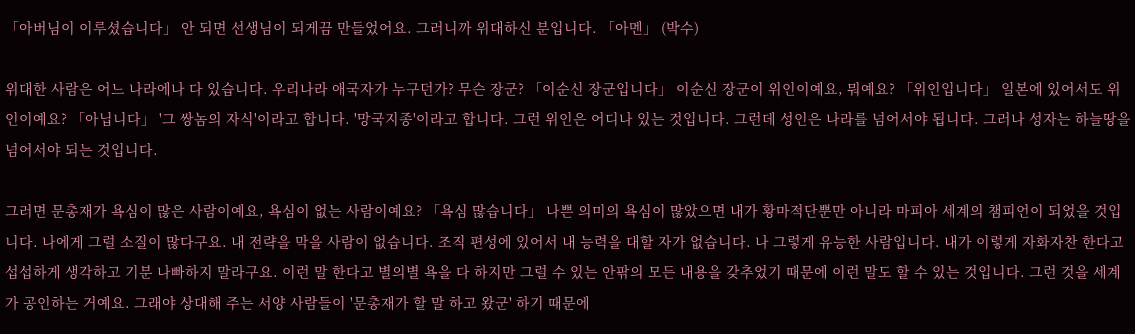「아버님이 이루셨습니다」 안 되면 선생님이 되게끔 만들었어요. 그러니까 위대하신 분입니다. 「아멘」 (박수)

위대한 사람은 어느 나라에나 다 있습니다. 우리나라 애국자가 누구던가? 무슨 장군? 「이순신 장군입니다」 이순신 장군이 위인이예요, 뭐예요? 「위인입니다」 일본에 있어서도 위인이예요? 「아닙니다」 '그 쌍놈의 자식'이라고 합니다. '망국지종'이라고 합니다. 그런 위인은 어디나 있는 것입니다. 그런데 성인은 나라를 넘어서야 됩니다. 그러나 성자는 하늘땅을 넘어서야 되는 것입니다.

그러면 문총재가 욕심이 많은 사람이예요, 욕심이 없는 사람이예요? 「욕심 많습니다」 나쁜 의미의 욕심이 많았으면 내가 황마적단뿐만 아니라 마피아 세계의 챔피언이 되었을 것입니다. 나에게 그럴 소질이 많다구요. 내 전략을 막을 사람이 없습니다. 조직 편성에 있어서 내 능력을 대할 자가 없습니다. 나 그렇게 유능한 사람입니다. 내가 이렇게 자화자찬 한다고 섭섭하게 생각하고 기분 나빠하지 말라구요. 이런 말 한다고 별의별 욕을 다 하지만 그럴 수 있는 안팎의 모든 내용을 갖추었기 때문에 이런 말도 할 수 있는 것입니다. 그런 것을 세계가 공인하는 거예요. 그래야 상대해 주는 서양 사람들이 '문총재가 할 말 하고 왔군' 하기 때문에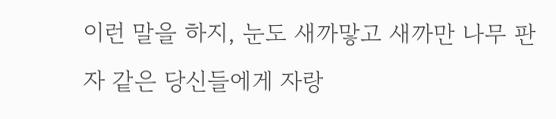이런 말을 하지, 눈도 새까맣고 새까만 나무 판자 같은 당신들에게 자랑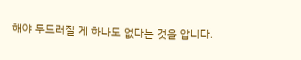해야 두드러질 게 하나도 없다는 것을 압니다.